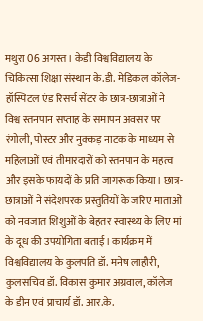मथुरा 06 अगस्त। केडी विश्वविद्यालय के चिकित्सा शिक्षा संस्थान के.डी. मेडिकल कॉलेज-हॉस्पिटल एंड रिसर्च सेंटर के छात्र-छात्राओं ने विश्व स्तनपान सप्ताह के समापन अवसर पर रंगोली, पोस्टर और नुक्कड़ नाटक के माध्यम से महिलाओं एवं तीमारदारों को स्तनपान के महत्व और इसके फायदों के प्रति जागरूक किया। छात्र-छात्राओं ने संदेशपरक प्रस्तुतियों के जरिए माताओं को नवजात शिशुओं के बेहतर स्वास्थ्य के लिए मां के दूध की उपयोगिता बताई। कार्यक्रम में विश्वविद्यालय के कुलपति डॉ. मनेष लाहौरी, कुलसचिव डॉ. विकास कुमार अग्रवाल, कॉलेज के डीन एवं प्राचार्य डॉ. आर.के.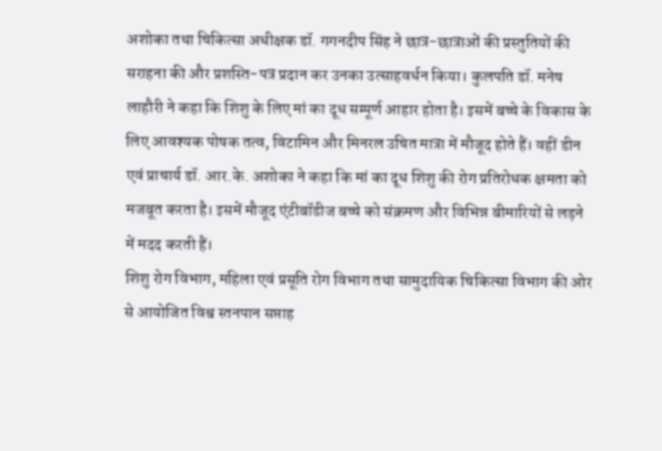अशोका तथा चिकित्सा अधीक्षक डॉ. गगनदीप सिंह ने छात्र-छात्राओं की प्रस्तुतियों की सराहना की और प्रशस्ति-पत्र प्रदान कर उनका उत्साहवर्धन किया। कुलपति डॉ. मनेष लाहौरी ने कहा कि शिशु के लिए मां का दूध सम्पूर्ण आहार होता है। इसमें बच्चे के विकास के लिए आवश्यक पोषक तत्व, विटामिन और मिनरल उचित मात्रा में मौजूद होते हैं। वहीं डीन एवं प्राचार्य डॉ. आर.के. अशोका ने कहा कि मां का दूध शिशु की रोग प्रतिरोधक क्षमता को मजबूत करता है। इसमें मौजूद एंटीबॉडीज बच्चे को संक्रमण और विभिन्न बीमारियों से लड़ने में मदद करती हैं।
शिशु रोग विभाग, महिला एवं प्रसूति रोग विभाग तथा सामुदायिक चिकित्सा विभाग की ओर से आयोजित विश्व स्तनपान सप्ताह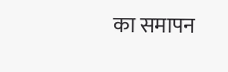का समापन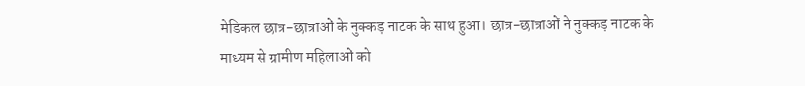मेडिकल छात्र-छात्राओं के नुक्कड़ नाटक के साथ हुआ। छात्र-छात्राओं ने नुक्कड़ नाटक के माध्यम से ग्रामीण महिलाओं को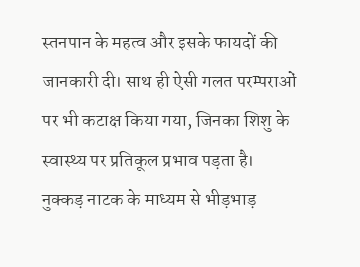स्तनपान के महत्व और इसके फायदों की जानकारी दी। साथ ही ऐसी गलत परम्पराओं पर भी कटाक्ष किया गया, जिनका शिशु के स्वास्थ्य पर प्रतिकूल प्रभाव पड़ता है। नुक्कड़ नाटक के माध्यम से भीड़भाड़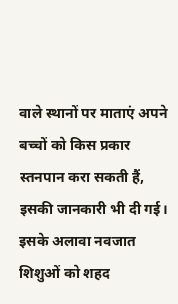वाले स्थानों पर माताएं अपने बच्चों को किस प्रकार स्तनपान करा सकती हैं, इसकी जानकारी भी दी गई। इसके अलावा नवजात शिशुओं को शहद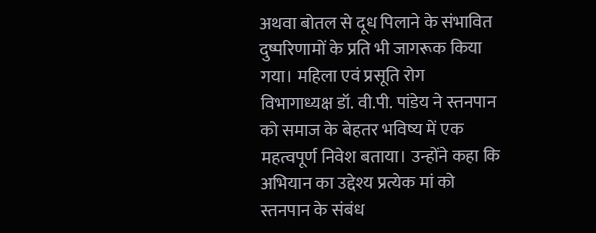अथवा बोतल से दूध पिलाने के संभावित दुष्परिणामों के प्रति भी जागरूक किया गया। महिला एवं प्रसूति रोग विभागाध्यक्ष डॉ. वी.पी. पांडेय ने स्तनपान को समाज के बेहतर भविष्य में एक महत्वपूर्ण निवेश बताया। उन्होंने कहा कि अभियान का उद्देश्य प्रत्येक मां को स्तनपान के संबंध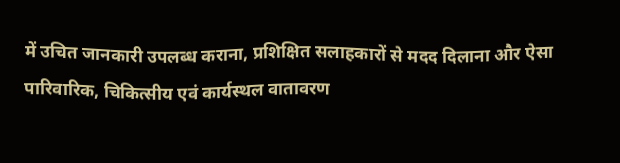में उचित जानकारी उपलब्ध कराना, प्रशिक्षित सलाहकारों से मदद दिलाना और ऐसा पारिवारिक, चिकित्सीय एवं कार्यस्थल वातावरण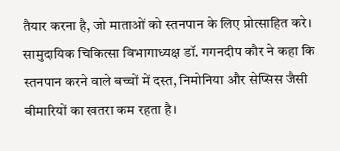तैयार करना है, जो माताओं को स्तनपान के लिए प्रोत्साहित करे। सामुदायिक चिकित्सा विभागाध्यक्ष डॉ. गगनदीप कौर ने कहा कि स्तनपान करने वाले बच्चों में दस्त, निमोनिया और सेप्सिस जैसी बीमारियों का खतरा कम रहता है।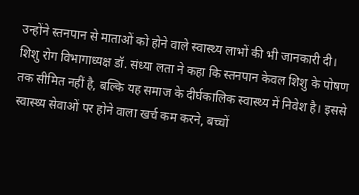उन्होंने स्तनपान से माताओं को होने वाले स्वास्थ्य लाभों की भी जानकारी दी।
शिशु रोग विभागाध्यक्ष डॉ. संध्या लता ने कहा कि स्तनपान केवल शिशु के पोषण तक सीमित नहीं है, बल्कि यह समाज के दीर्घकालिक स्वास्थ्य में निवेश है। इससे स्वास्थ्य सेवाओं पर होने वाला खर्च कम करने, बच्चों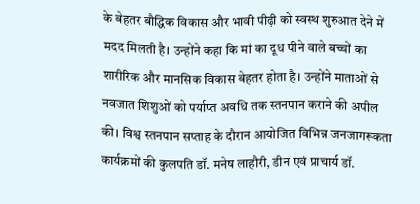के बेहतर बौद्धिक विकास और भावी पीढ़ी को स्वस्थ शुरुआत देने में मदद मिलती है। उन्होंने कहा कि मां का दूध पीने वाले बच्चों का शारीरिक और मानसिक विकास बेहतर होता है। उन्होंने माताओं से नवजात शिशुओं को पर्याप्त अवधि तक स्तनपान कराने की अपील की। विश्व स्तनपान सप्ताह के दौरान आयोजित विभिन्न जनजागरूकता कार्यक्रमों की कुलपति डॉ. मनेष लाहौरी, डीन एवं प्राचार्य डॉ.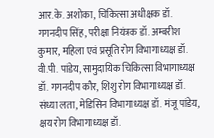आर.के. अशोका, चिकित्सा अधीक्षक डॉ. गगनदीप सिंह, परीक्षा नियंत्रक डॉ. अम्बरीश कुमार, महिला एवं प्रसूति रोग विभागाध्यक्ष डॉ. वी.पी. पांडेय, सामुदायिक चिकित्सा विभागाध्यक्ष डॉ. गगनदीप कौर, शिशु रोग विभागाध्यक्ष डॉ. संध्या लता, मेडिसिन विभागाध्यक्ष डॉ. मंजू पांडेय, क्षय रोग विभागाध्यक्ष डॉ.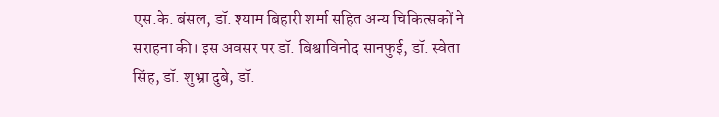एस.के. बंसल, डॉ. श्याम बिहारी शर्मा सहित अन्य चिकित्सकों ने सराहना की। इस अवसर पर डॉ. बिश्वाविनोद सानफुई, डॉ. स्वेता सिंह, डॉ. शुभ्रा दुबे, डॉ.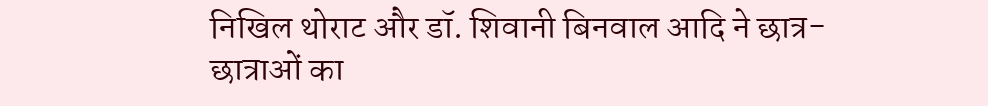निखिल थोराट और डॉ. शिवानी बिनवाल आदि ने छात्र-छात्राओं का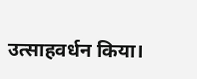उत्साहवर्धन किया।